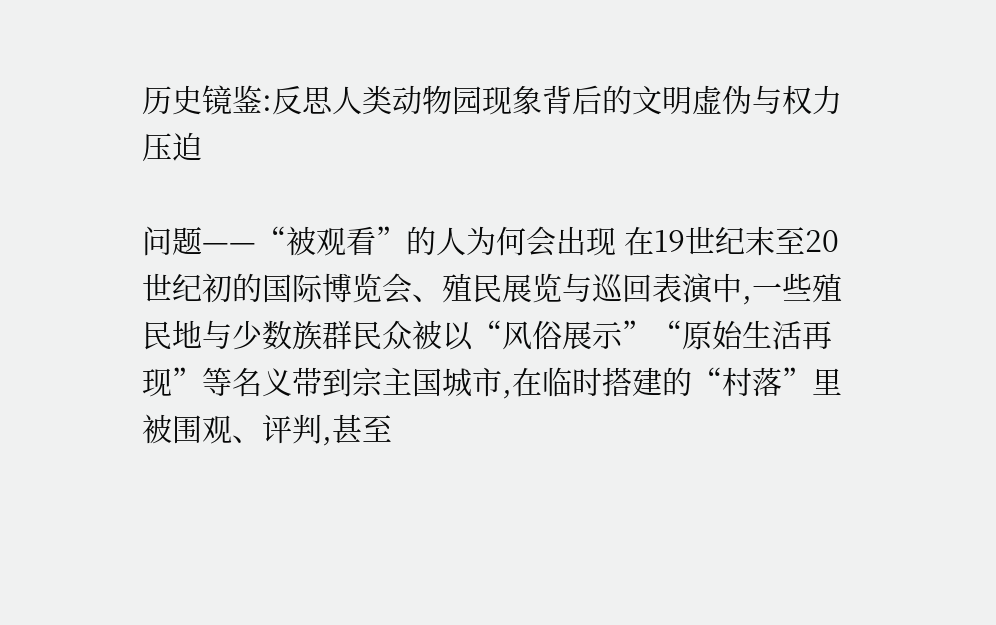历史镜鉴:反思人类动物园现象背后的文明虚伪与权力压迫

问题——“被观看”的人为何会出现 在19世纪末至20世纪初的国际博览会、殖民展览与巡回表演中,一些殖民地与少数族群民众被以“风俗展示”“原始生活再现”等名义带到宗主国城市,在临时搭建的“村落”里被围观、评判,甚至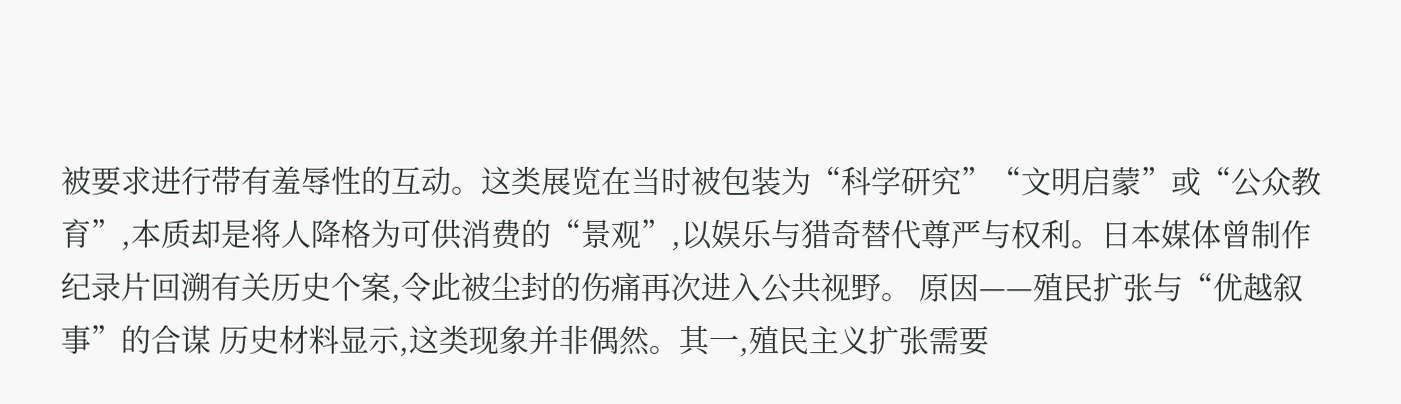被要求进行带有羞辱性的互动。这类展览在当时被包装为“科学研究”“文明启蒙”或“公众教育”,本质却是将人降格为可供消费的“景观”,以娱乐与猎奇替代尊严与权利。日本媒体曾制作纪录片回溯有关历史个案,令此被尘封的伤痛再次进入公共视野。 原因——殖民扩张与“优越叙事”的合谋 历史材料显示,这类现象并非偶然。其一,殖民主义扩张需要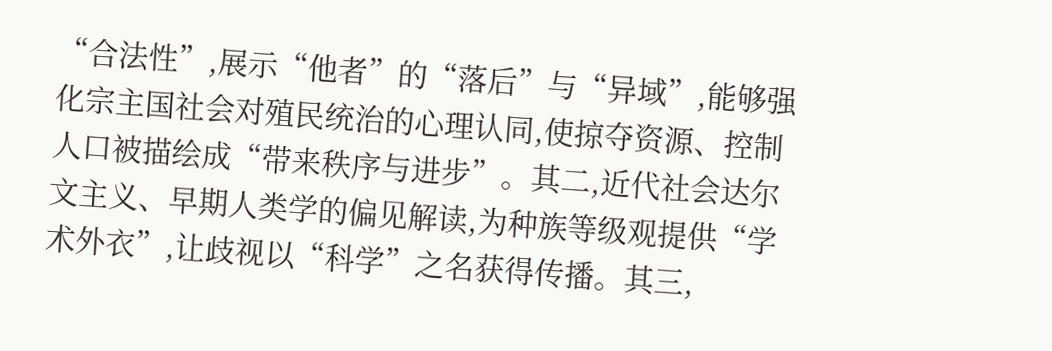“合法性”,展示“他者”的“落后”与“异域”,能够强化宗主国社会对殖民统治的心理认同,使掠夺资源、控制人口被描绘成“带来秩序与进步”。其二,近代社会达尔文主义、早期人类学的偏见解读,为种族等级观提供“学术外衣”,让歧视以“科学”之名获得传播。其三,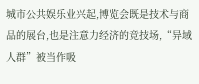城市公共娱乐业兴起,博览会既是技术与商品的展台,也是注意力经济的竞技场,“异域人群”被当作吸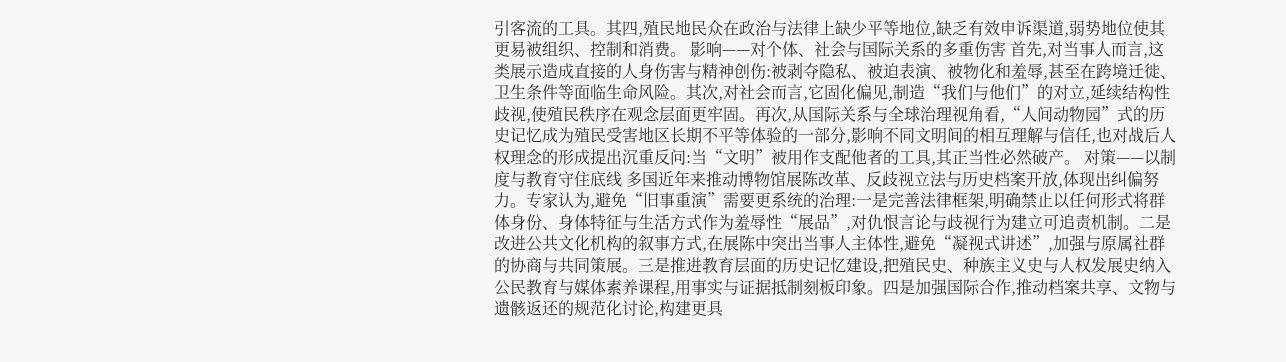引客流的工具。其四,殖民地民众在政治与法律上缺少平等地位,缺乏有效申诉渠道,弱势地位使其更易被组织、控制和消费。 影响——对个体、社会与国际关系的多重伤害 首先,对当事人而言,这类展示造成直接的人身伤害与精神创伤:被剥夺隐私、被迫表演、被物化和羞辱,甚至在跨境迁徙、卫生条件等面临生命风险。其次,对社会而言,它固化偏见,制造“我们与他们”的对立,延续结构性歧视,使殖民秩序在观念层面更牢固。再次,从国际关系与全球治理视角看,“人间动物园”式的历史记忆成为殖民受害地区长期不平等体验的一部分,影响不同文明间的相互理解与信任,也对战后人权理念的形成提出沉重反问:当“文明”被用作支配他者的工具,其正当性必然破产。 对策——以制度与教育守住底线 多国近年来推动博物馆展陈改革、反歧视立法与历史档案开放,体现出纠偏努力。专家认为,避免“旧事重演”需要更系统的治理:一是完善法律框架,明确禁止以任何形式将群体身份、身体特征与生活方式作为羞辱性“展品”,对仇恨言论与歧视行为建立可追责机制。二是改进公共文化机构的叙事方式,在展陈中突出当事人主体性,避免“凝视式讲述”,加强与原属社群的协商与共同策展。三是推进教育层面的历史记忆建设,把殖民史、种族主义史与人权发展史纳入公民教育与媒体素养课程,用事实与证据抵制刻板印象。四是加强国际合作,推动档案共享、文物与遗骸返还的规范化讨论,构建更具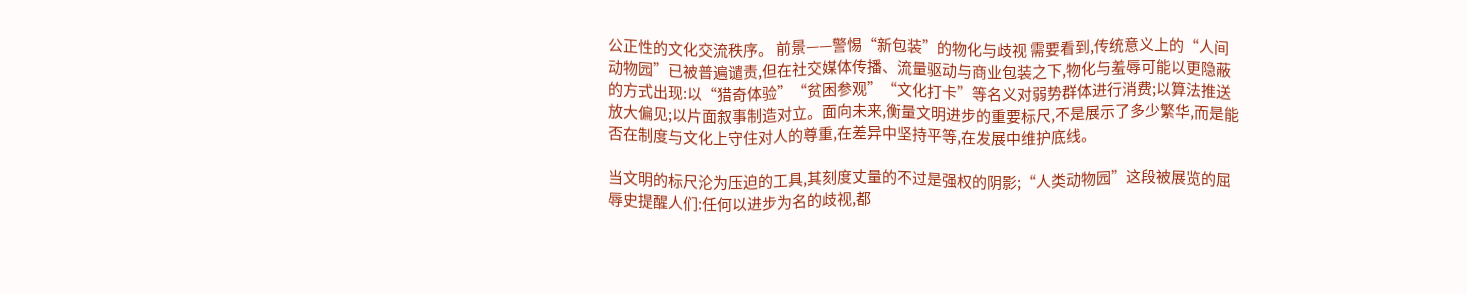公正性的文化交流秩序。 前景——警惕“新包装”的物化与歧视 需要看到,传统意义上的“人间动物园”已被普遍谴责,但在社交媒体传播、流量驱动与商业包装之下,物化与羞辱可能以更隐蔽的方式出现:以“猎奇体验”“贫困参观”“文化打卡”等名义对弱势群体进行消费;以算法推送放大偏见;以片面叙事制造对立。面向未来,衡量文明进步的重要标尺,不是展示了多少繁华,而是能否在制度与文化上守住对人的尊重,在差异中坚持平等,在发展中维护底线。

当文明的标尺沦为压迫的工具,其刻度丈量的不过是强权的阴影;“人类动物园”这段被展览的屈辱史提醒人们:任何以进步为名的歧视,都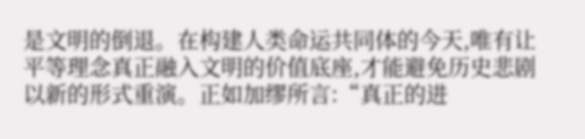是文明的倒退。在构建人类命运共同体的今天,唯有让平等理念真正融入文明的价值底座,才能避免历史悲剧以新的形式重演。正如加缪所言:“真正的进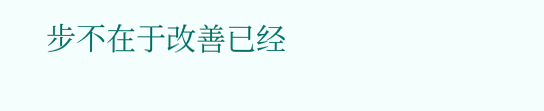步不在于改善已经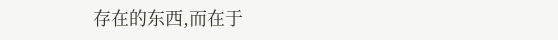存在的东西,而在于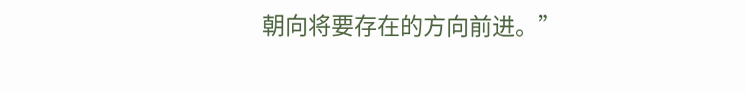朝向将要存在的方向前进。”